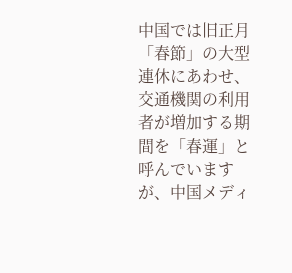中国では旧正月「春節」の大型連休にあわせ、交通機関の利用者が増加する期間を「春運」と呼んでいますが、中国メディ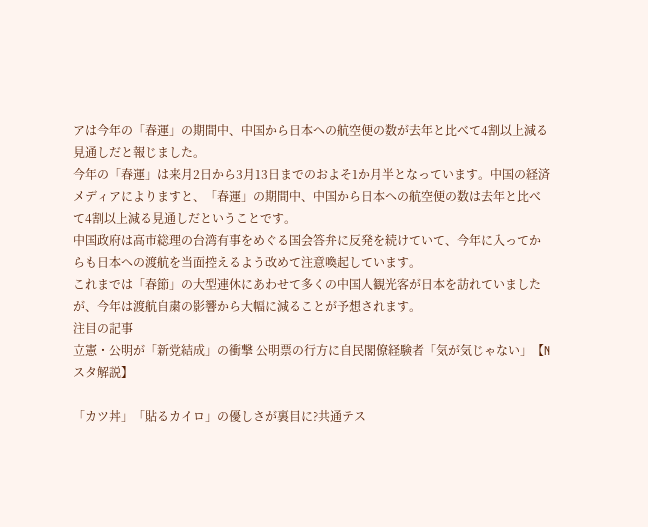アは今年の「春運」の期間中、中国から日本への航空便の数が去年と比べて4割以上減る見通しだと報じました。
今年の「春運」は来月2日から3月13日までのおよそ1か月半となっています。中国の経済メディアによりますと、「春運」の期間中、中国から日本への航空便の数は去年と比べて4割以上減る見通しだということです。
中国政府は高市総理の台湾有事をめぐる国会答弁に反発を続けていて、今年に入ってからも日本への渡航を当面控えるよう改めて注意喚起しています。
これまでは「春節」の大型連休にあわせて多くの中国人観光客が日本を訪れていましたが、今年は渡航自粛の影響から大幅に減ることが予想されます。
注目の記事
立憲・公明が「新党結成」の衝撃 公明票の行方に自民閣僚経験者「気が気じゃない」【Nスタ解説】

「カツ丼」「貼るカイロ」の優しさが裏目に?共通テス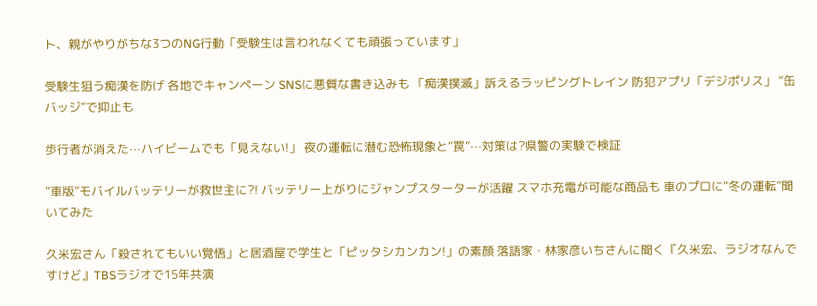ト、親がやりがちな3つのNG行動「受験生は言われなくても頑張っています」

受験生狙う痴漢を防げ 各地でキャンペーン SNSに悪質な書き込みも 「痴漢撲滅」訴えるラッピングトレイン 防犯アプリ「デジポリス」 “缶バッジ”で抑止も

歩行者が消えた⋯ハイビームでも「見えない!」 夜の運転に潜む恐怖現象と“罠”⋯対策は?県警の実験で検証

“車版”モバイルバッテリーが救世主に?! バッテリー上がりにジャンプスターターが活躍 スマホ充電が可能な商品も 車のプロに“冬の運転”聞いてみた

久米宏さん「殺されてもいい覚悟」と居酒屋で学生と「ピッタシカンカン!」の素顔 落語家・林家彦いちさんに聞く『久米宏、ラジオなんですけど』TBSラジオで15年共演